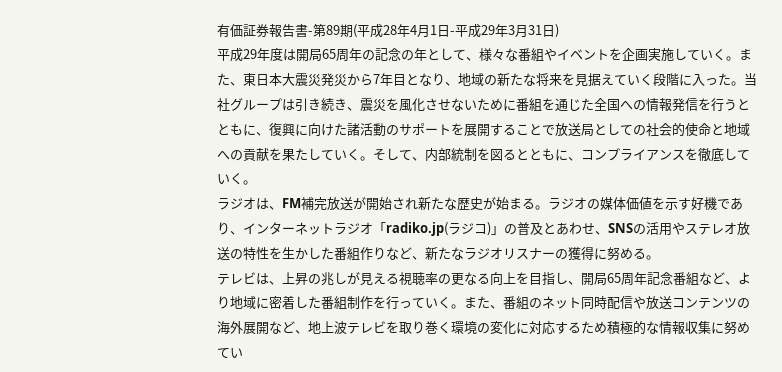有価証券報告書-第89期(平成28年4月1日-平成29年3月31日)
平成29年度は開局65周年の記念の年として、様々な番組やイベントを企画実施していく。また、東日本大震災発災から7年目となり、地域の新たな将来を見据えていく段階に入った。当社グループは引き続き、震災を風化させないために番組を通じた全国への情報発信を行うとともに、復興に向けた諸活動のサポートを展開することで放送局としての社会的使命と地域への貢献を果たしていく。そして、内部統制を図るとともに、コンプライアンスを徹底していく。
ラジオは、FM補完放送が開始され新たな歴史が始まる。ラジオの媒体価値を示す好機であり、インターネットラジオ「radiko.jp(ラジコ)」の普及とあわせ、SNSの活用やステレオ放送の特性を生かした番組作りなど、新たなラジオリスナーの獲得に努める。
テレビは、上昇の兆しが見える視聴率の更なる向上を目指し、開局65周年記念番組など、より地域に密着した番組制作を行っていく。また、番組のネット同時配信や放送コンテンツの海外展開など、地上波テレビを取り巻く環境の変化に対応するため積極的な情報収集に努めてい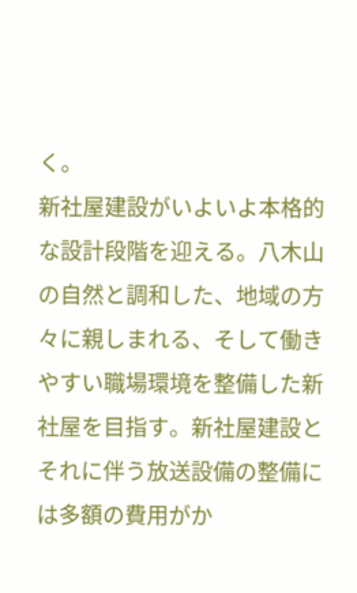く。
新社屋建設がいよいよ本格的な設計段階を迎える。八木山の自然と調和した、地域の方々に親しまれる、そして働きやすい職場環境を整備した新社屋を目指す。新社屋建設とそれに伴う放送設備の整備には多額の費用がか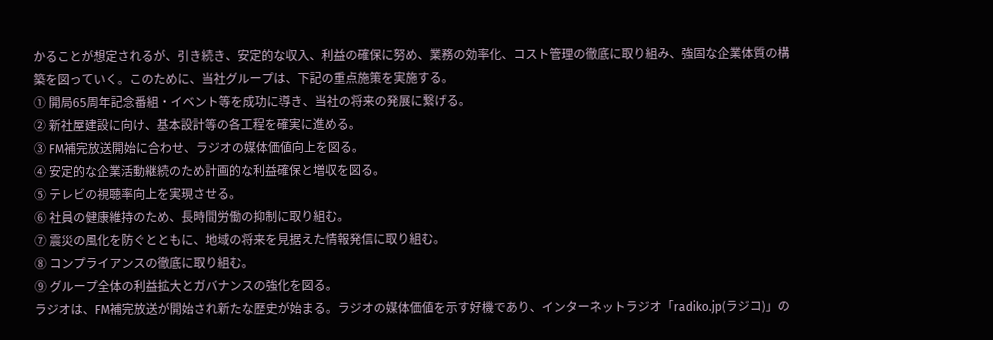かることが想定されるが、引き続き、安定的な収入、利益の確保に努め、業務の効率化、コスト管理の徹底に取り組み、強固な企業体質の構築を図っていく。このために、当社グループは、下記の重点施策を実施する。
① 開局65周年記念番組・イベント等を成功に導き、当社の将来の発展に繋げる。
② 新社屋建設に向け、基本設計等の各工程を確実に進める。
③ FM補完放送開始に合わせ、ラジオの媒体価値向上を図る。
④ 安定的な企業活動継続のため計画的な利益確保と増収を図る。
⑤ テレビの視聴率向上を実現させる。
⑥ 社員の健康維持のため、長時間労働の抑制に取り組む。
⑦ 震災の風化を防ぐとともに、地域の将来を見据えた情報発信に取り組む。
⑧ コンプライアンスの徹底に取り組む。
⑨ グループ全体の利益拡大とガバナンスの強化を図る。
ラジオは、FM補完放送が開始され新たな歴史が始まる。ラジオの媒体価値を示す好機であり、インターネットラジオ「radiko.jp(ラジコ)」の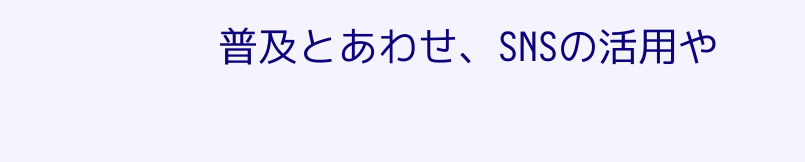普及とあわせ、SNSの活用や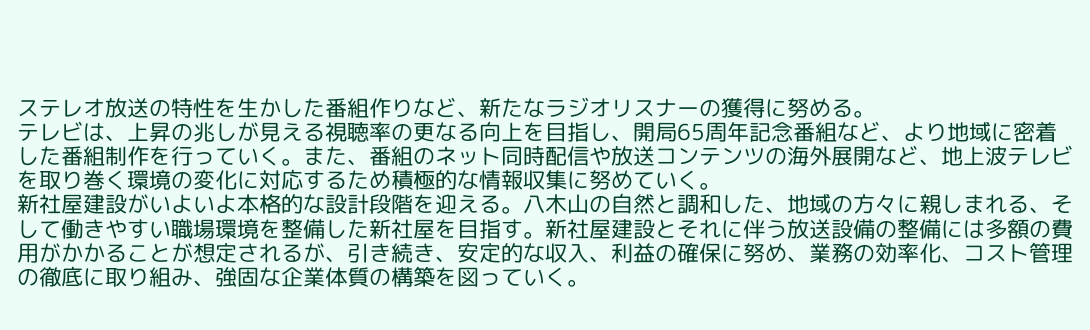ステレオ放送の特性を生かした番組作りなど、新たなラジオリスナーの獲得に努める。
テレビは、上昇の兆しが見える視聴率の更なる向上を目指し、開局65周年記念番組など、より地域に密着した番組制作を行っていく。また、番組のネット同時配信や放送コンテンツの海外展開など、地上波テレビを取り巻く環境の変化に対応するため積極的な情報収集に努めていく。
新社屋建設がいよいよ本格的な設計段階を迎える。八木山の自然と調和した、地域の方々に親しまれる、そして働きやすい職場環境を整備した新社屋を目指す。新社屋建設とそれに伴う放送設備の整備には多額の費用がかかることが想定されるが、引き続き、安定的な収入、利益の確保に努め、業務の効率化、コスト管理の徹底に取り組み、強固な企業体質の構築を図っていく。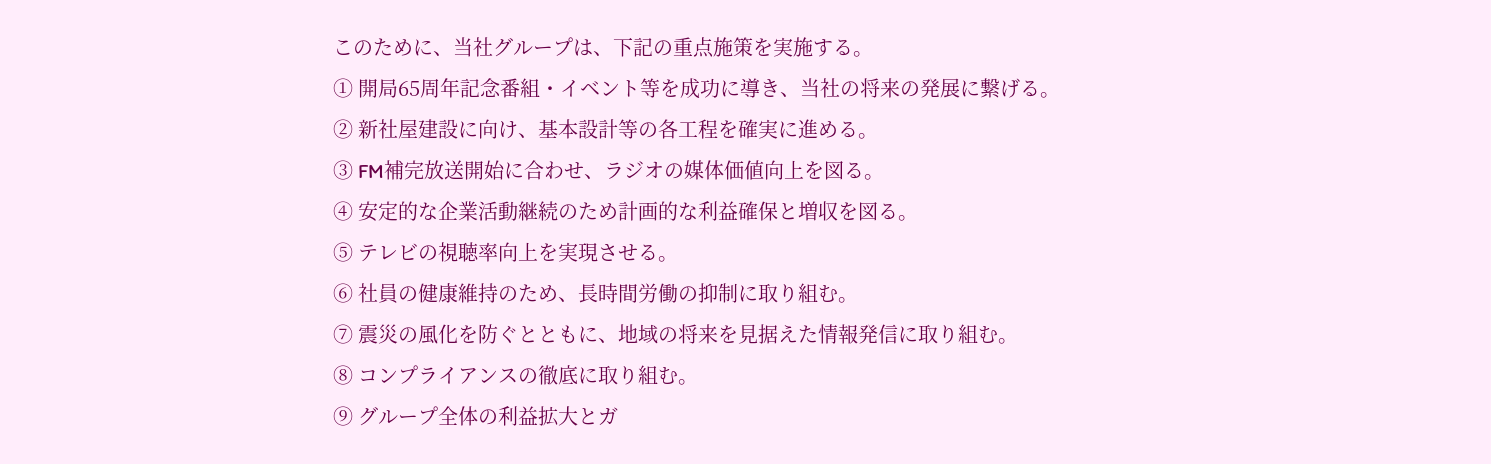このために、当社グループは、下記の重点施策を実施する。
① 開局65周年記念番組・イベント等を成功に導き、当社の将来の発展に繋げる。
② 新社屋建設に向け、基本設計等の各工程を確実に進める。
③ FM補完放送開始に合わせ、ラジオの媒体価値向上を図る。
④ 安定的な企業活動継続のため計画的な利益確保と増収を図る。
⑤ テレビの視聴率向上を実現させる。
⑥ 社員の健康維持のため、長時間労働の抑制に取り組む。
⑦ 震災の風化を防ぐとともに、地域の将来を見据えた情報発信に取り組む。
⑧ コンプライアンスの徹底に取り組む。
⑨ グループ全体の利益拡大とガ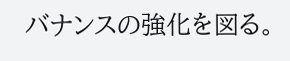バナンスの強化を図る。